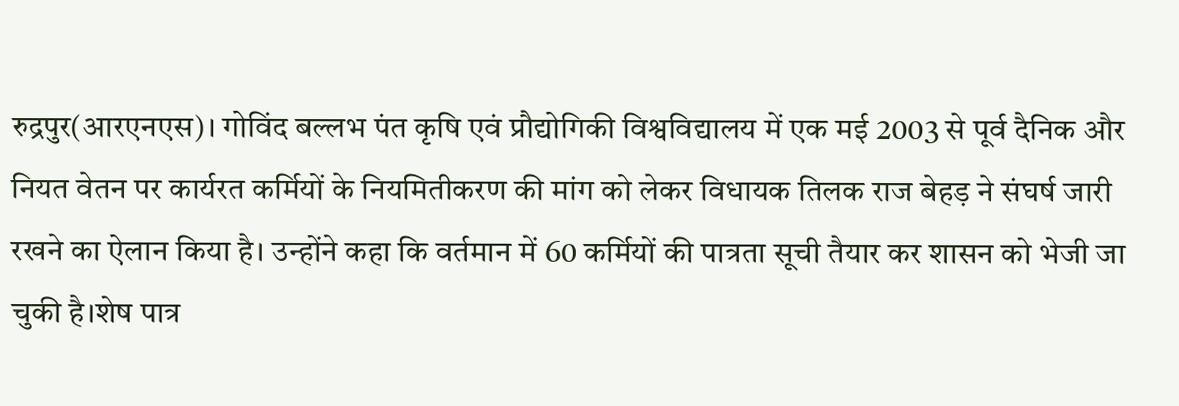रुद्रपुर(आरएनएस)। गोविंद बल्लभ पंत कृषि एवं प्रौद्योगिकी विश्वविद्यालय में एक मई 2003 से पूर्व दैनिक और नियत वेतन पर कार्यरत कर्मियों के नियमितीकरण की मांग को लेकर विधायक तिलक राज बेहड़ ने संघर्ष जारी रखने का ऐलान किया है। उन्होंने कहा कि वर्तमान में 60 कर्मियों की पात्रता सूची तैयार कर शासन को भेजी जा चुकी है।शेष पात्र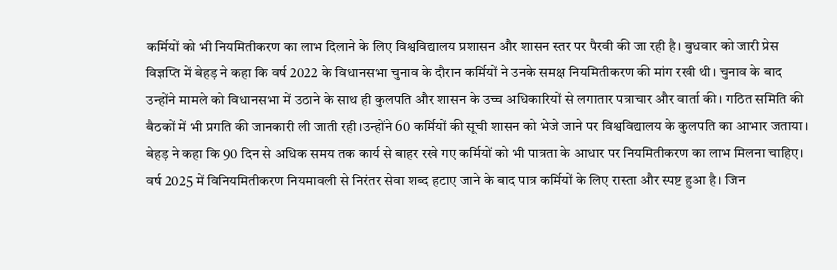कर्मियों को भी नियमितीकरण का लाभ दिलाने के लिए विश्वविद्यालय प्रशासन और शासन स्तर पर पैरवी की जा रही है। बुधवार को जारी प्रेस विज्ञप्ति में बेहड़ ने कहा कि वर्ष 2022 के विधानसभा चुनाव के दौरान कर्मियों ने उनके समक्ष नियमितीकरण की मांग रखी थी। चुनाव के बाद उन्होंने मामले को विधानसभा में उठाने के साथ ही कुलपति और शासन के उच्च अधिकारियों से लगातार पत्राचार और वार्ता की। गठित समिति की बैठकों में भी प्रगति की जानकारी ली जाती रही।उन्होंने 60 कर्मियों की सूची शासन को भेजे जाने पर विश्वविद्यालय के कुलपति का आभार जताया। बेहड़ ने कहा कि 90 दिन से अधिक समय तक कार्य से बाहर रखे गए कर्मियों को भी पात्रता के आधार पर नियमितीकरण का लाभ मिलना चाहिए। वर्ष 2025 में विनियमितीकरण नियमावली से निरंतर सेवा शब्द हटाए जाने के बाद पात्र कर्मियों के लिए रास्ता और स्पष्ट हुआ है। जिन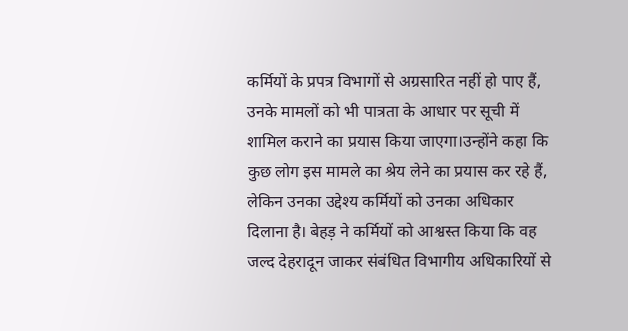कर्मियों के प्रपत्र विभागों से अग्रसारित नहीं हो पाए हैं, उनके मामलों को भी पात्रता के आधार पर सूची में शामिल कराने का प्रयास किया जाएगा।उन्होंने कहा कि कुछ लोग इस मामले का श्रेय लेने का प्रयास कर रहे हैं, लेकिन उनका उद्देश्य कर्मियों को उनका अधिकार दिलाना है। बेहड़ ने कर्मियों को आश्वस्त किया कि वह जल्द देहरादून जाकर संबंधित विभागीय अधिकारियों से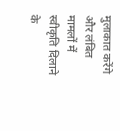मुलाकात करेंगे और लंबित मामलों में स्वीकृति दिलाने के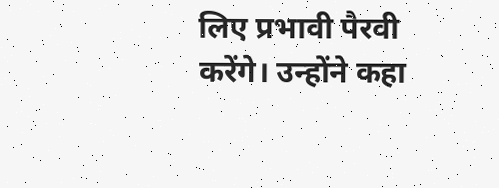लिए प्रभावी पैरवी करेंगे। उन्होंने कहा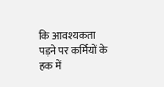कि आवश्यकता पड़ने पर कर्मियों के हक में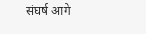संघर्ष आगे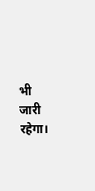भी जारी रहेगा।